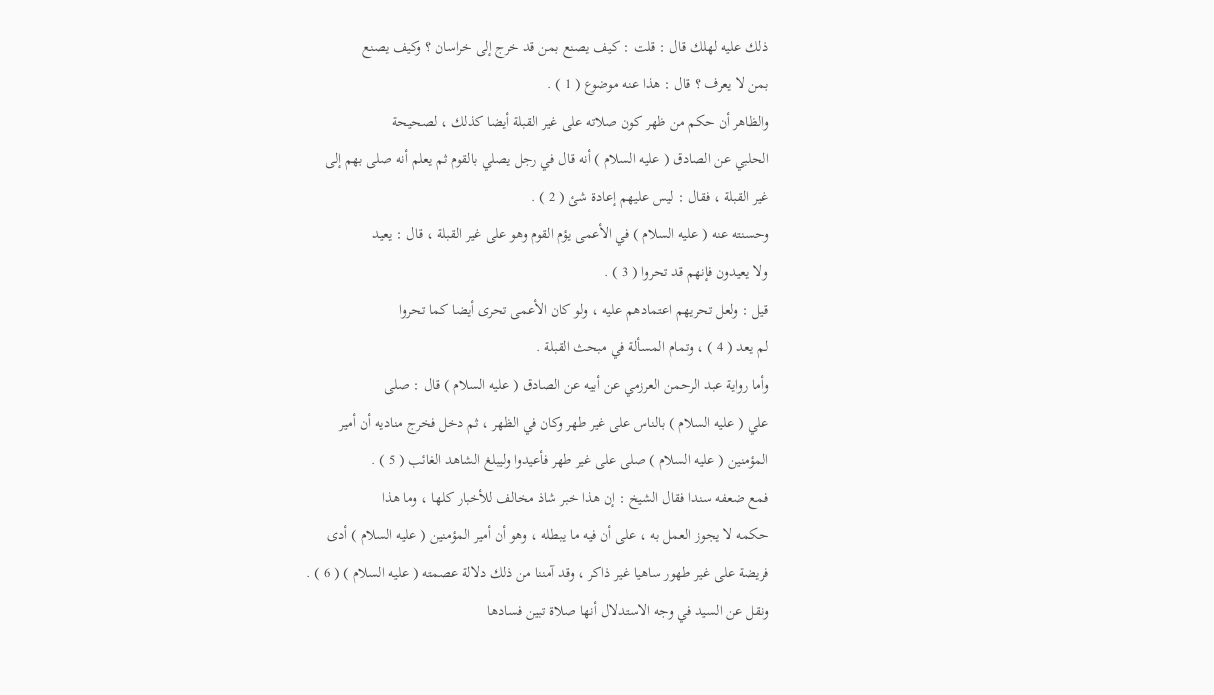ذلك عليه لهلك قال : قلت : كيف يصنع بمن قد خرج إلى خراسان ؟ وكيف يصنع
بمن لا يعرف ؟ قال : هذا عنه موضوع ( 1 ) .
والظاهر أن حكم من ظهر كون صلاته على غير القبلة أيضا كذلك ، لصحيحة
الحلبي عن الصادق ( عليه السلام ) أنه قال في رجل يصلي بالقوم ثم يعلم أنه صلى بهم إلى
غير القبلة ، فقال : ليس عليهم إعادة شئ ( 2 ) .
وحسنته عنه ( عليه السلام ) في الأعمى يؤم القوم وهو على غير القبلة ، قال : يعيد
ولا يعيدون فإنهم قد تحروا ( 3 ) .
قيل : ولعل تحريهم اعتمادهم عليه ، ولو كان الأعمى تحرى أيضا كما تحروا
لم يعد ( 4 ) ، وتمام المسألة في مبحث القبلة .
وأما رواية عبد الرحمن العرزمي عن أبيه عن الصادق ( عليه السلام ) قال : صلى
علي ( عليه السلام ) بالناس على غير طهر وكان في الظهر ، ثم دخل فخرج مناديه أن أمير
المؤمنين ( عليه السلام ) صلى على غير طهر فأعيدوا وليبلغ الشاهد الغائب ( 5 ) .
فمع ضعفه سندا فقال الشيخ : إن هذا خبر شاذ مخالف للأخبار كلها ، وما هذا
حكمه لا يجوز العمل به ، على أن فيه ما يبطله ، وهو أن أمير المؤمنين ( عليه السلام ) أدى
فريضة على غير طهور ساهيا غير ذاكر ، وقد آمننا من ذلك دلالة عصمته ( عليه السلام ) ( 6 ) .
ونقل عن السيد في وجه الاستدلال أنها صلاة تبين فسادها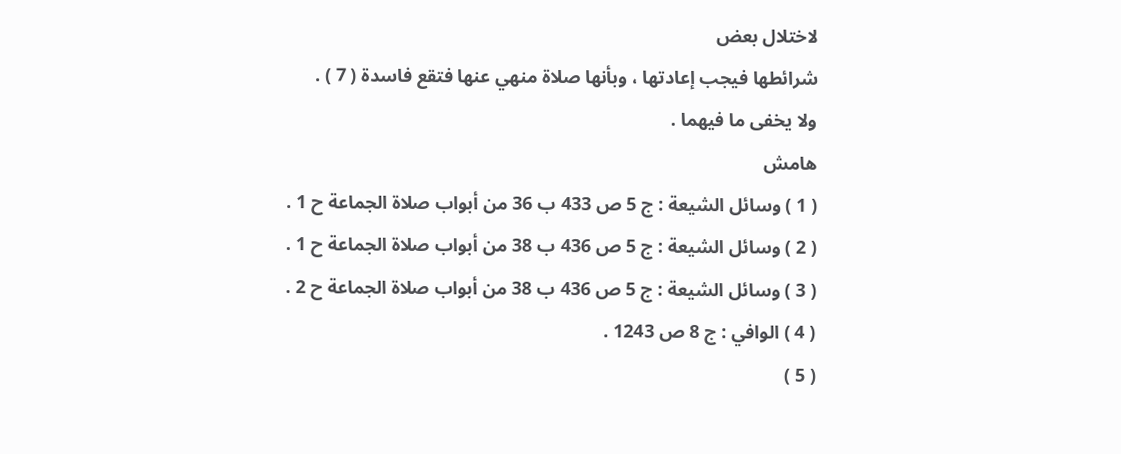لاختلال بعض
شرائطها فيجب إعادتها ، وبأنها صلاة منهي عنها فتقع فاسدة ( 7 ) .
ولا يخفى ما فيهما .
هامش
( 1 ) وسائل الشيعة : ج 5 ص 433 ب 36 من أبواب صلاة الجماعة ح 1 .
( 2 ) وسائل الشيعة : ج 5 ص 436 ب 38 من أبواب صلاة الجماعة ح 1 .
( 3 ) وسائل الشيعة : ج 5 ص 436 ب 38 من أبواب صلاة الجماعة ح 2 .
( 4 ) الوافي : ج 8 ص 1243 .
( 5 )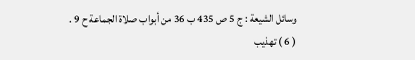وسائل الشيعة : ج 5 ص 435 ب 36 من أبواب صلاة الجماعة ح 9 .
( 6 ) تهذيب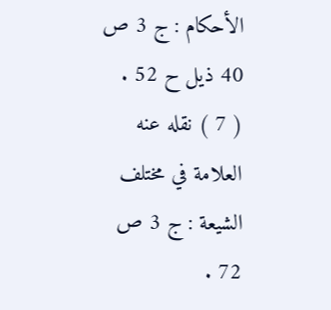الأحكام : ج 3 ص 40 ذيل ح 52 .
( 7 ) نقله عنه العلامة في مختلف الشيعة : ج 3 ص 72 .